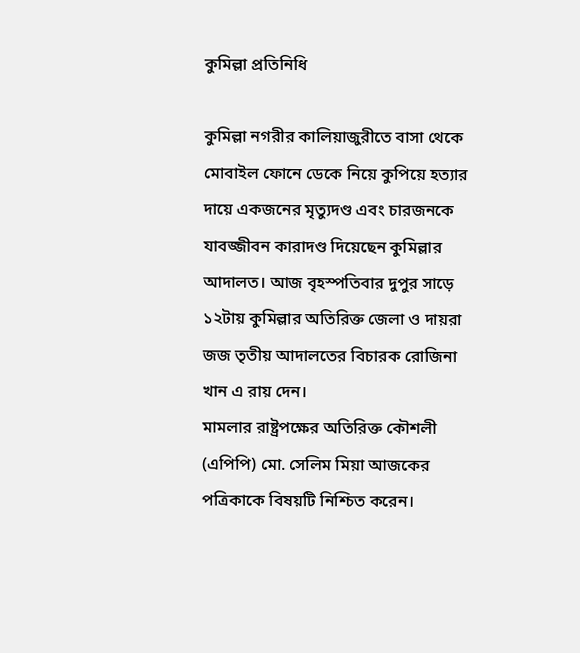কুমিল্লা প্রতিনিধি

কুমিল্লা নগরীর কালিয়াজুরীতে বাসা থেকে মোবাইল ফোনে ডেকে নিয়ে কুপিয়ে হত্যার দায়ে একজনের মৃত্যুদণ্ড এবং চারজনকে যাবজ্জীবন কারাদণ্ড দিয়েছেন কুমিল্লার আদালত। আজ বৃহস্পতিবার দুপুর সাড়ে ১২টায় কুমিল্লার অতিরিক্ত জেলা ও দায়রা জজ তৃতীয় আদালতের বিচারক রোজিনা খান এ রায় দেন।
মামলার রাষ্ট্রপক্ষের অতিরিক্ত কৌশলী (এপিপি) মো. সেলিম মিয়া আজকের পত্রিকাকে বিষয়টি নিশ্চিত করেন।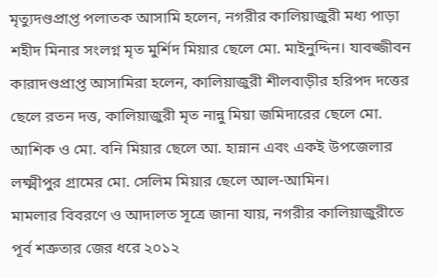মৃত্যুদণ্ডপ্রাপ্ত পলাতক আসামি হলেন, নগরীর কালিয়াজুরী মধ্য পাড়া শহীদ মিনার সংলগ্ন মৃত মুর্শিদ মিয়ার ছেলে মো. মাইনুদ্দিন। যাবজ্জীবন কারাদণ্ডপ্রাপ্ত আসামিরা হলেন, কালিয়াজুরী শীলবাড়ীর হরিপদ দত্তের ছেলে রতন দত্ত, কালিয়াজুরী মৃত নান্নু মিয়া জমিদারের ছেলে মো. আশিক ও মো. বনি মিয়ার ছেলে আ. হান্নান এবং একই উপজেলার লক্ষ্মীপুর গ্রামের মো. সেলিম মিয়ার ছেলে আল-আমিন।
মামলার বিবরণে ও আদালত সূত্রে জানা যায়, নগরীর কালিয়াজুরীতে পূর্ব শত্রুতার জের ধরে ২০১২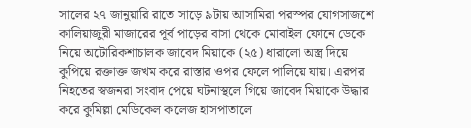সালের ২৭ জানুয়ারি রাতে সাড়ে ৯টায় আসামিরা পরস্পর যোগসাজশে কালিয়াজুরী মাজারের পূর্ব পাড়ের বাসা থেকে মোবাইল ফোনে ডেকে নিয়ে অটোরিকশাচালক জাবেদ মিয়াকে (২৫) ধারালো অস্ত্র দিয়ে কুপিয়ে রক্তাক্ত জখম করে রাস্তার ওপর ফেলে পালিয়ে যায়। এরপর নিহতের স্বজনরা সংবাদ পেয়ে ঘটনাস্থলে গিয়ে জাবেদ মিয়াকে উদ্ধার করে কুমিল্লা মেডিকেল কলেজ হাসপাতালে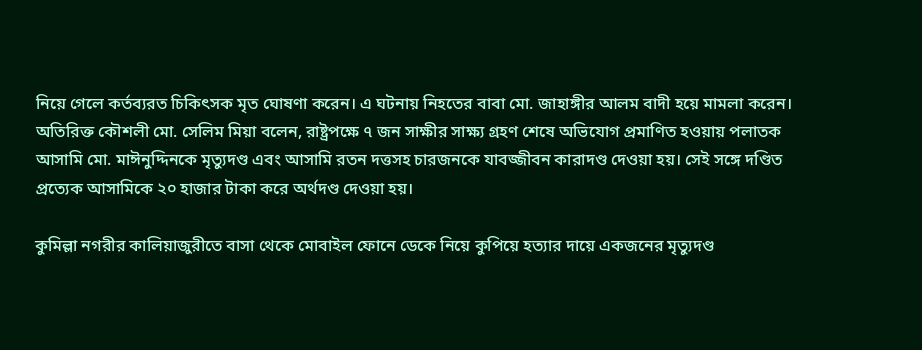নিয়ে গেলে কর্তব্যরত চিকিৎসক মৃত ঘোষণা করেন। এ ঘটনায় নিহতের বাবা মো. জাহাঙ্গীর আলম বাদী হয়ে মামলা করেন।
অতিরিক্ত কৌশলী মো. সেলিম মিয়া বলেন, রাষ্ট্রপক্ষে ৭ জন সাক্ষীর সাক্ষ্য গ্রহণ শেষে অভিযোগ প্রমাণিত হওয়ায় পলাতক আসামি মো. মাঈনুদ্দিনকে মৃত্যুদণ্ড এবং আসামি রতন দত্তসহ চারজনকে যাবজ্জীবন কারাদণ্ড দেওয়া হয়। সেই সঙ্গে দণ্ডিত প্রত্যেক আসামিকে ২০ হাজার টাকা করে অর্থদণ্ড দেওয়া হয়।

কুমিল্লা নগরীর কালিয়াজুরীতে বাসা থেকে মোবাইল ফোনে ডেকে নিয়ে কুপিয়ে হত্যার দায়ে একজনের মৃত্যুদণ্ড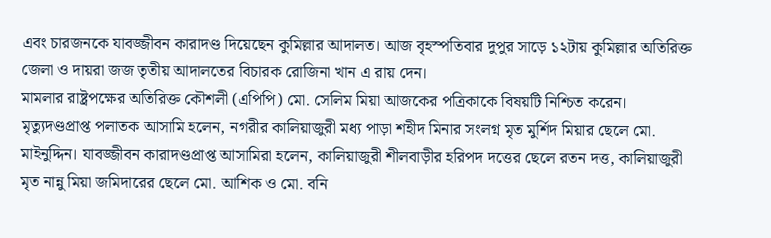এবং চারজনকে যাবজ্জীবন কারাদণ্ড দিয়েছেন কুমিল্লার আদালত। আজ বৃহস্পতিবার দুপুর সাড়ে ১২টায় কুমিল্লার অতিরিক্ত জেলা ও দায়রা জজ তৃতীয় আদালতের বিচারক রোজিনা খান এ রায় দেন।
মামলার রাষ্ট্রপক্ষের অতিরিক্ত কৌশলী (এপিপি) মো. সেলিম মিয়া আজকের পত্রিকাকে বিষয়টি নিশ্চিত করেন।
মৃত্যুদণ্ডপ্রাপ্ত পলাতক আসামি হলেন, নগরীর কালিয়াজুরী মধ্য পাড়া শহীদ মিনার সংলগ্ন মৃত মুর্শিদ মিয়ার ছেলে মো. মাইনুদ্দিন। যাবজ্জীবন কারাদণ্ডপ্রাপ্ত আসামিরা হলেন, কালিয়াজুরী শীলবাড়ীর হরিপদ দত্তের ছেলে রতন দত্ত, কালিয়াজুরী মৃত নান্নু মিয়া জমিদারের ছেলে মো. আশিক ও মো. বনি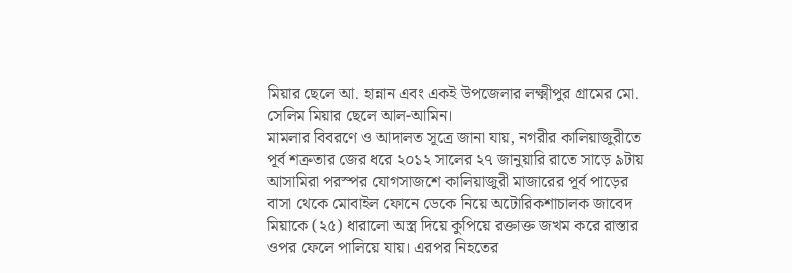মিয়ার ছেলে আ. হান্নান এবং একই উপজেলার লক্ষ্মীপুর গ্রামের মো. সেলিম মিয়ার ছেলে আল-আমিন।
মামলার বিবরণে ও আদালত সূত্রে জানা যায়, নগরীর কালিয়াজুরীতে পূর্ব শত্রুতার জের ধরে ২০১২ সালের ২৭ জানুয়ারি রাতে সাড়ে ৯টায় আসামিরা পরস্পর যোগসাজশে কালিয়াজুরী মাজারের পূর্ব পাড়ের বাসা থেকে মোবাইল ফোনে ডেকে নিয়ে অটোরিকশাচালক জাবেদ মিয়াকে (২৫) ধারালো অস্ত্র দিয়ে কুপিয়ে রক্তাক্ত জখম করে রাস্তার ওপর ফেলে পালিয়ে যায়। এরপর নিহতের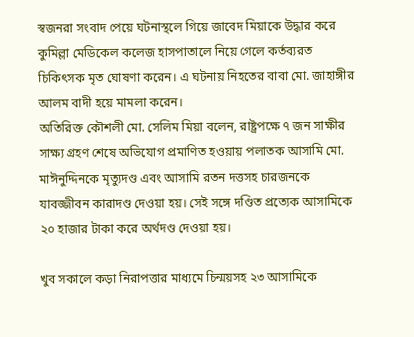স্বজনরা সংবাদ পেয়ে ঘটনাস্থলে গিয়ে জাবেদ মিয়াকে উদ্ধার করে কুমিল্লা মেডিকেল কলেজ হাসপাতালে নিয়ে গেলে কর্তব্যরত চিকিৎসক মৃত ঘোষণা করেন। এ ঘটনায় নিহতের বাবা মো. জাহাঙ্গীর আলম বাদী হয়ে মামলা করেন।
অতিরিক্ত কৌশলী মো. সেলিম মিয়া বলেন, রাষ্ট্রপক্ষে ৭ জন সাক্ষীর সাক্ষ্য গ্রহণ শেষে অভিযোগ প্রমাণিত হওয়ায় পলাতক আসামি মো. মাঈনুদ্দিনকে মৃত্যুদণ্ড এবং আসামি রতন দত্তসহ চারজনকে যাবজ্জীবন কারাদণ্ড দেওয়া হয়। সেই সঙ্গে দণ্ডিত প্রত্যেক আসামিকে ২০ হাজার টাকা করে অর্থদণ্ড দেওয়া হয়।

খুব সকালে কড়া নিরাপত্তার মাধ্যমে চিন্ময়সহ ২৩ আসামিকে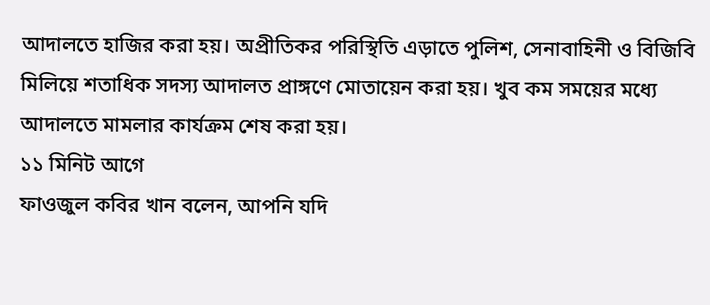আদালতে হাজির করা হয়। অপ্রীতিকর পরিস্থিতি এড়াতে পুলিশ, সেনাবাহিনী ও বিজিবি মিলিয়ে শতাধিক সদস্য আদালত প্রাঙ্গণে মোতায়েন করা হয়। খুব কম সময়ের মধ্যে আদালতে মামলার কার্যক্রম শেষ করা হয়।
১১ মিনিট আগে
ফাওজুল কবির খান বলেন, আপনি যদি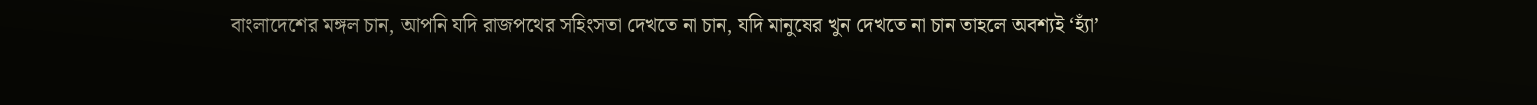বাংলাদেশের মঙ্গল চান, আপনি যদি রাজপথের সহিংসতা দেখতে না চান, যদি মানুষের খুন দেখতে না চান তাহলে অবশ্যই ‘হ্যাঁ’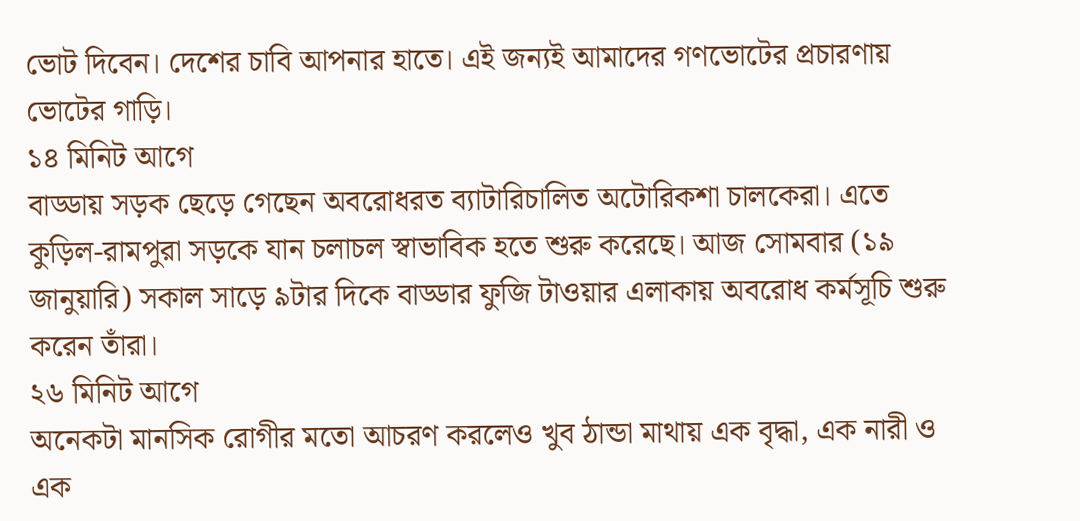ভোট দিবেন। দেশের চাবি আপনার হাতে। এই জন্যই আমাদের গণভোটের প্রচারণায় ভোটের গাড়ি।
১৪ মিনিট আগে
বাড্ডায় সড়ক ছেড়ে গেছেন অবরোধরত ব্যাটারিচালিত অটোরিকশা চালকেরা। এতে কুড়িল-রামপুরা সড়কে যান চলাচল স্বাভাবিক হতে শুরু করেছে। আজ সোমবার (১৯ জানুয়ারি) সকাল সাড়ে ৯টার দিকে বাড্ডার ফুজি টাওয়ার এলাকায় অবরোধ কর্মসূচি শুরু করেন তাঁরা।
২৬ মিনিট আগে
অনেকটা মানসিক রোগীর মতো আচরণ করলেও খুব ঠান্ডা মাথায় এক বৃদ্ধা, এক নারী ও এক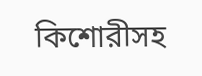কিশোরীসহ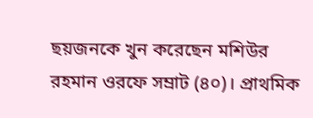ছয়জনকে খুন করেছেন মশিউর রহমান ওরফে সম্রাট (৪০)। প্রাথমিক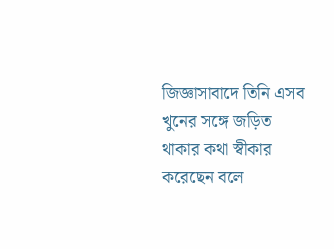জিজ্ঞাসাবাদে তিনি এসব খুনের সঙ্গে জড়িত থাকার কথা স্বীকার করেছেন বলে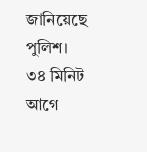জানিয়েছে পুলিশ।
৩৪ মিনিট আগে